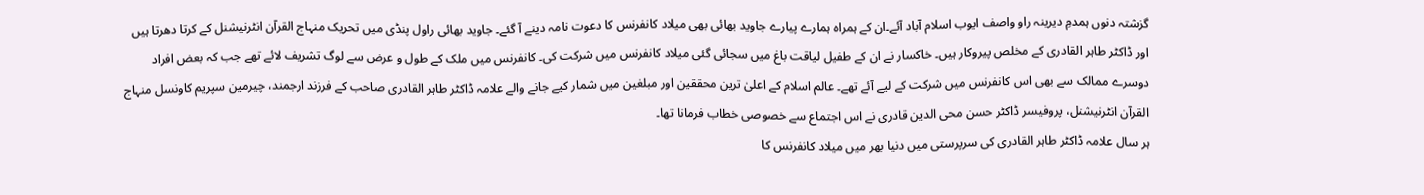گزشتہ دنوں ہمدمِ دیرینہ راو واصف ایوب اسلام آباد آئے۔ان کے ہمراہ ہمارے پیارے جاوید بھائی بھی میلاد کانفرنس کا دعوت نامہ دینے آ گئے۔ جاوید بھائی راول پنڈی میں تحریک منہاج القرآن انٹرنیشنل کے کرتا دھرتا ہیں اور ڈاکٹر طاہر القادری کے مخلص پیروکار ہیں۔ خاکسار نے ان کے طفیل لیاقت باغ میں سجائی گئی میلاد کانفرنس میں شرکت کی۔ کانفرنس میں ملک کے طول و عرض سے لوگ تشریف لائے تھے جب کہ بعض افراد دوسرے ممالک سے بھی اس کانفرنس میں شرکت کے لیے آئے تھے۔ عالم اسلام کے اعلیٰ ترین محققین اور مبلغین میں شمار کیے جانے والے علامہ ڈاکٹر طاہر القادری صاحب کے فرزند ارجمند، چیرمین سپریم کاونسل منہاج القرآن انٹرنیشنل، پروفیسر ڈاکٹر حسن محی الدین قادری نے اس اجتماع سے خصوصی خطاب فرمانا تھا۔
ہر سال علامہ ڈاکٹر طاہر القادری کی سرپرستی میں دنیا بھر میں میلاد کانفرنس کا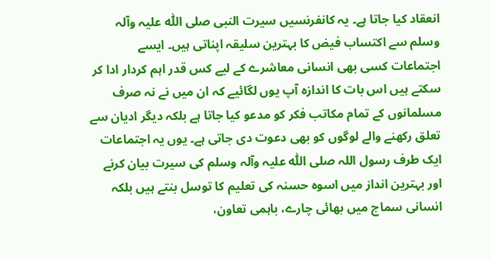انعقاد کیا جاتا ہے۔ یہ کانفرنسیں سیرت النبی صلی اللّٰہ علیہ وآلہ وسلم سے اکتساب فیض کا بہترین سلیقہ اپناتی ہیں۔ ایسے اجتماعات کسی بھی انسانی معاشرے کے لیے کس قدر اہم کردار ادا کر سکتے ہیں اس بات کا اندازہ آپ یوں لگائیے کہ ان میں نے نہ صرف مسلمانوں کے تمام مکاتب فکر کو مدعو کیا جاتا ہے بلکہ دیگر ادیان سے تعلق رکھنے والے لوگوں کو بھی دعوت دی جاتی ہے۔ یوں یہ اجتماعات ایک طرف رسول اللہ صلی اللّٰہ علیہ وآلہ وسلم کی سیرت بیان کرنے اور بہترین انداز میں اسوہ حسنہ کی تعلیم کا توسل بنتے ہیں بلکہ انسانی سماج میں بھائی چارے، باہمی تعاون،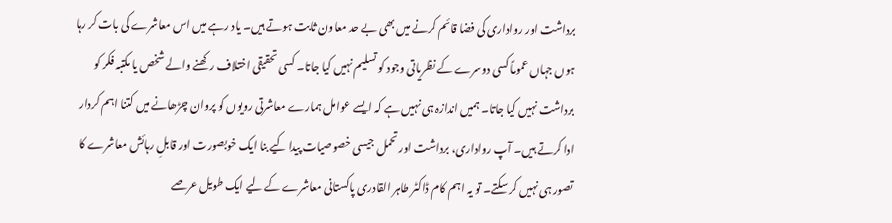برداشت اور رواداری کی فضا قائم کرنے میں بھی بے حد معاون ثابت ہوتے ہیں۔ یاد رہے میں اس معاشرے کی بات کر رہا ہوں جہاں عموماً کسی دوسرے کے نظریاتی وجود کو تسلیم نہیں کیا جاتا۔ کسی تحقیقی اختلاف رکھنے والے شخص یا مکتبہ فکر کو برداشت نہیں کیا جاتا۔ ہمیں اندازہ ہی نہیں ہے کہ ایسے عوامل ہمارے معاشرتی رویوں کو پروان چڑھانے میں کتنا اہم کردار ادا کرتے ہیں۔ آپ رواداری، برداشت اور تحمل جیسی خصوصیات پیدا کیے بنا ایک خوبصورت اور قابلِ رہائش معاشرے کا تصور ہی نہیں کر سکتے۔ تو یہ اہم کام ڈاکٹر طاہر القادری پاکستانی معاشرے کے لیے ایک طویل عرصے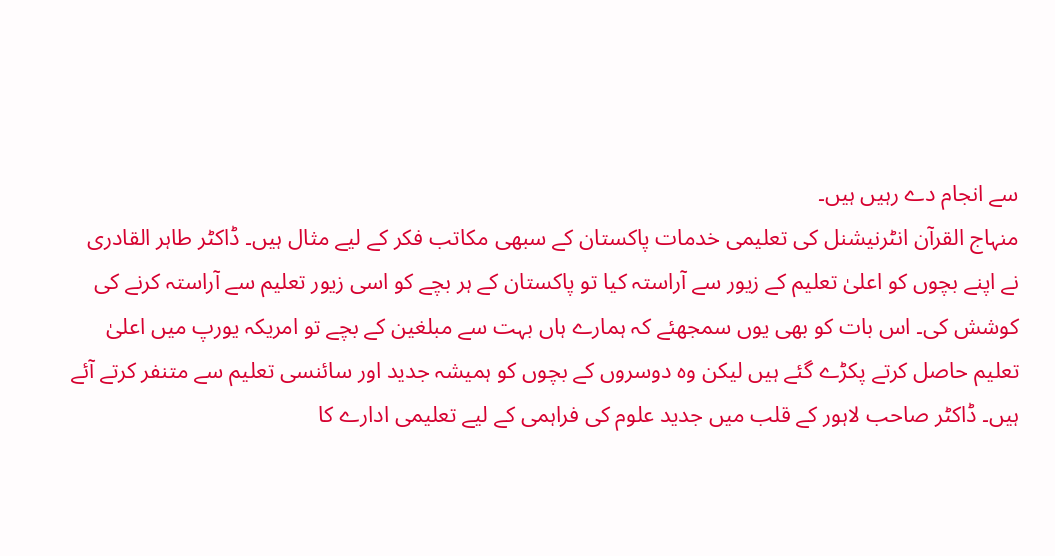سے انجام دے رہیں ہیں۔
منہاج القرآن انٹرنیشنل کی تعلیمی خدمات پاکستان کے سبھی مکاتب فکر کے لیے مثال ہیں۔ ڈاکٹر طاہر القادری نے اپنے بچوں کو اعلیٰ تعلیم کے زیور سے آراستہ کیا تو پاکستان کے ہر بچے کو اسی زیور تعلیم سے آراستہ کرنے کی کوشش کی۔ اس بات کو بھی یوں سمجھئے کہ ہمارے ہاں بہت سے مبلغین کے بچے تو امریکہ یورپ میں اعلیٰ تعلیم حاصل کرتے پکڑے گئے ہیں لیکن وہ دوسروں کے بچوں کو ہمیشہ جدید اور سائنسی تعلیم سے متنفر کرتے آئے ہیں۔ ڈاکٹر صاحب لاہور کے قلب میں جدید علوم کی فراہمی کے لیے تعلیمی ادارے کا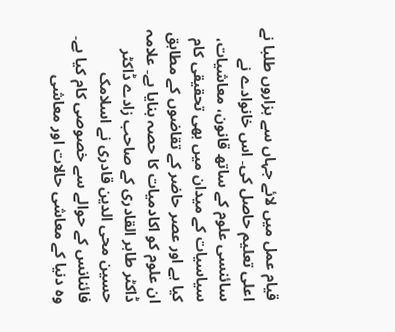قیام عمل میں لائے جہاں سے ہزاروں طلبا نے اعلی تعلیم حاصل کی۔ اس خانوادے نے سائنسی علوم کے ساتھ قانون، معاشیات، سیاسیات کے میدان میں بھی تحقیقی کام کیا ہے اور عصر حاضر کے تقاضوں کے مطابق ان علوم کو اکادمیات کا حصہ بنایا ہے۔ علامہ ڈاکٹر طاہر القادری کے صاحب زادے ڈاکٹر حسین محی الدین قادری نے اسلامک فائنانس کے حوالے سے خصوصی کام کیا ہے۔ وہ دنیا کے معاشی حالات اور معاشی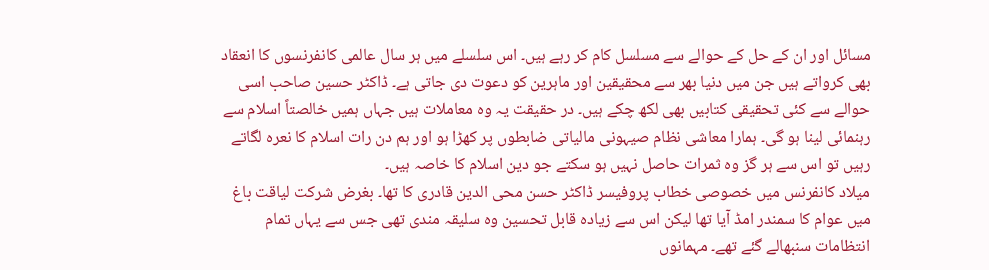مسائل اور ان کے حل کے حوالے سے مسلسل کام کر رہے ہیں۔ اس سلسلے میں ہر سال عالمی کانفرنسوں کا انعقاد بھی کرواتے ہیں جن میں دنیا بھر سے محقیقین اور ماہرین کو دعوت دی جاتی ہے۔ ڈاکٹر حسین صاحب اسی حوالے سے کئی تحقیقی کتابیں بھی لکھ چکے ہیں۔ در حقیقت یہ وہ معاملات ہیں جہاں ہمیں خالصتاً اسلام سے رہنمائی لینا ہو گی۔ ہمارا معاشی نظام صیہونی مالیاتی ضابطوں پر کھڑا ہو اور ہم دن رات اسلام کا نعرہ لگاتے رہیں تو اس سے ہر گز وہ ثمرات حاصل نہیں ہو سکتے جو دین اسلام کا خاصہ ہیں۔
میلاد کانفرنس میں خصوصی خطاب پروفیسر ڈاکٹر حسن محی الدین قادری کا تھا۔ بغرض شرکت لیاقت باغ میں عوام کا سمندر امڈ آیا تھا لیکن اس سے زیادہ قابل تحسین وہ سلیقہ مندی تھی جس سے یہاں تمام انتظامات سنبھالے گئے تھے۔ مہمانوں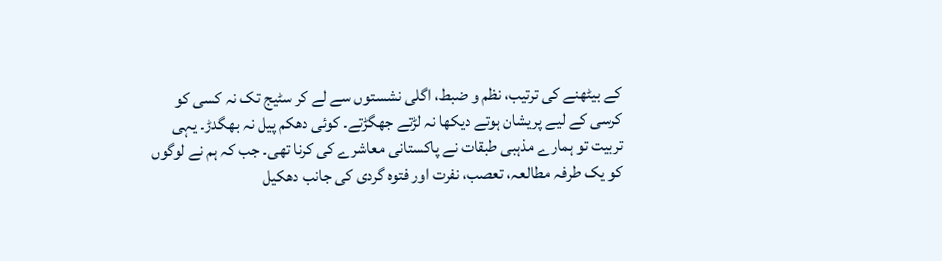کے بیٹھنے کی ترتیب، نظم و ضبط، اگلی نشستوں سے لے کر سٹیج تک نہ کسی کو کرسی کے لیے پریشان ہوتے دیکھا نہ لڑتے جھگڑتے۔ کوئی دھکم پیل نہ بھگدڑ۔ یہی تربیت تو ہمارے مذہبی طبقات نے پاکستانی معاشرے کی کرنا تھی۔ جب کہ ہم نے لوگوں کو یک طرفہ مطالعہ، تعصب، نفرت اور فتوہ گردی کی جانب دھکیل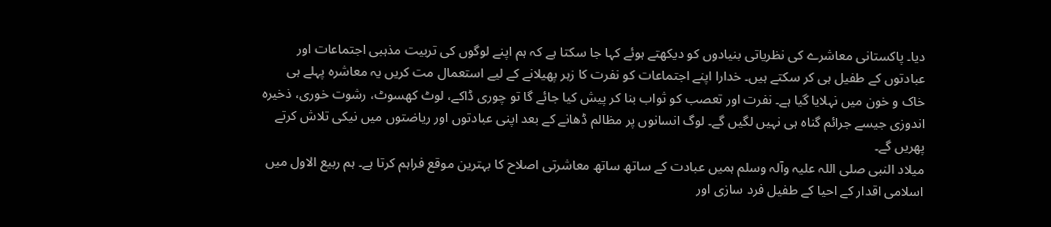دیا۔ پاکستانی معاشرے کی نظریاتی بنیادوں کو دیکھتے ہوئے کہا جا سکتا ہے کہ ہم اپنے لوگوں کی تربیت مذہبی اجتماعات اور عبادتوں کے طفیل ہی کر سکتے ہیں۔ خدارا اپنے اجتماعات کو نفرت کا زہر پھیلانے کے لیے استعمال مت کریں یہ معاشرہ پہلے ہی خاک و خون میں نہلایا گیا ہے۔ نفرت اور تعصب کو ثواب بنا کر پیش کیا جائے گا تو چوری ڈاکے، لوٹ کھسوٹ، رشوت خوری، ذخیرہ اندوزی جیسے جرائم گناہ ہی نہیں لگیں گے۔ لوگ انسانوں پر مظالم ڈھانے کے بعد اپنی عبادتوں اور ریاضتوں میں نیکی تلاش کرتے پھریں گے۔
میلاد النبی صلی اللہ علیہ وآلہ وسلم ہمیں عبادت کے ساتھ ساتھ معاشرتی اصلاح کا بہترین موقع فراہم کرتا ہے۔ ہم ربیع الاول میں اسلامی اقدار کے احیا کے طفیل فرد سازی اور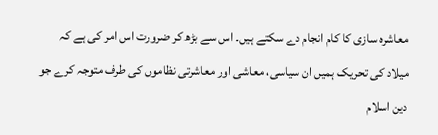معاشرہ سازی کا کام انجام دے سکتے ہیں۔ اس سے بڑھ کر ضرورت اس امر کی ہے کہ میلاد کی تحریک ہمیں ان سیاسی، معاشی اور معاشرتی نظاموں کی طرف متوجہ کرے جو دین اسلام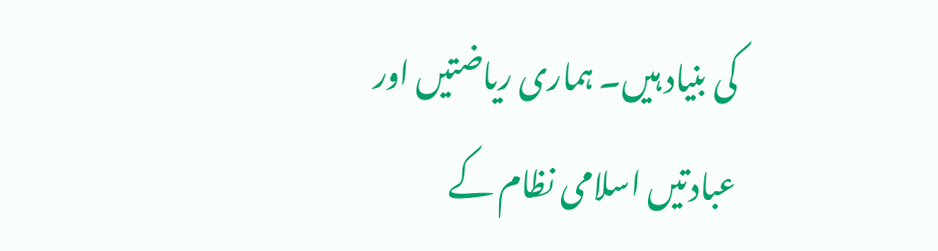کی بنیاد ہیں۔ ہماری ریاضتیں اور عبادتیں اسلامی نظام کے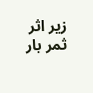زیر اثر ثمر بار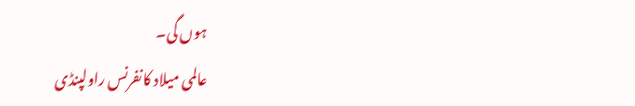ہوں گی۔
عالمی میلاد کانفرنس راولپنڈی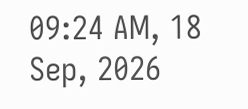09:24 AM, 18 Sep, 2026